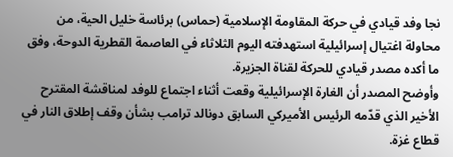نجا وفد قيادي في حركة المقاومة الإسلامية (حماس) برئاسة خليل الحية، من محاولة اغتيال إسرائيلية استهدفته اليوم الثلاثاء في العاصمة القطرية الدوحة، وفق ما أكده مصدر قيادي للحركة لقناة الجزيرة.
وأوضح المصدر أن الغارة الإسرائيلية وقعت أثناء اجتماع للوفد لمناقشة المقترح الأخير الذي قدّمه الرئيس الأميركي السابق دونالد ترامب بشأن وقف إطلاق النار في قطاع غزة.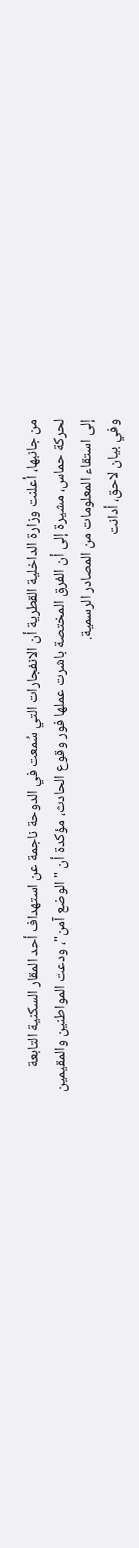من جانبها، أعلنت وزارة الداخلية القطرية أن الانفجارات التي سُمعت في الدوحة ناجمة عن استهداف أحد المقار السكنية التابعة لحركة حماس، مشيرة إلى أن الفرق المختصة باشرت عملها فور وقوع الحادث، مؤكدة أن "الوضع آمن"، ودعت المواطنين والمقيمين إلى استقاء المعلومات من المصادر الرسمية.
وفي بيان لاحق، أدانت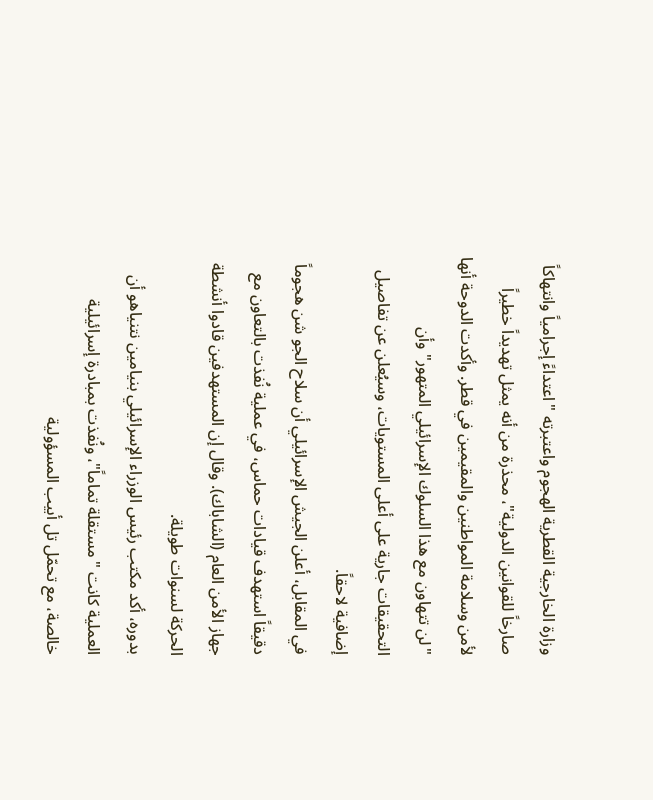وزارة الخارجية القطرية الهجوم واعتبرته "اعتداءً إجرامياً وانتهاكاً صارخاً للقوانين الدولية"، محذرة من أنه يمثل تهديداً خطيراً لأمن وسلامة المواطنين والمقيمين في قطر. وأكدت الدوحة أنها "لن تتهاون مع هذا السلوك الإسرائيلي المتهور" وأن التحقيقات جارية على أعلى المستويات، وسيُعلن عن تفاصيل إضافية لاحقاً.
في المقابل، أعلن الجيش الإسرائيلي أن سلاح الجو شن هجوماً دقيقاً استهدف قيادات حماس، في عملية نُفذت بالتعاون مع جهاز الأمن العام (الشاباك). وقال إن المستهدفين قادوا أنشطة الحركة لسنوات طويلة.
بدوره، أكد مكتب رئيس الوزراء الإسرائيلي بنيامين نتنياهو أن العملية كانت "مستقلة تماماً"، ونُفذت بمبادرة إسرائيلية خالصة، مع تحمّل تل أبيب المسؤولية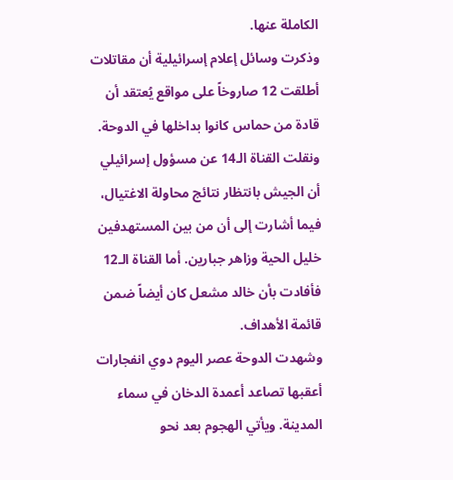الكاملة عنها.
وذكرت وسائل إعلام إسرائيلية أن مقاتلات أطلقت 12 صاروخاً على مواقع يُعتقد أن قادة من حماس كانوا بداخلها في الدوحة. ونقلت القناة الـ14 عن مسؤول إسرائيلي أن الجيش بانتظار نتائج محاولة الاغتيال، فيما أشارت إلى أن من بين المستهدفين خليل الحية وزاهر جبارين. أما القناة الـ12 فأفادت بأن خالد مشعل كان أيضاً ضمن قائمة الأهداف.
وشهدت الدوحة عصر اليوم دوي انفجارات أعقبها تصاعد أعمدة الدخان في سماء المدينة. ويأتي الهجوم بعد نحو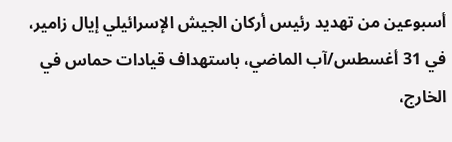أسبوعين من تهديد رئيس أركان الجيش الإسرائيلي إيال زامير، في 31 أغسطس/آب الماضي، باستهداف قيادات حماس في الخارج،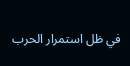في ظل استمرار الحرب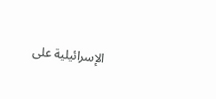الإسرائيلية على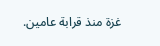غزة منذ قرابة عامين.